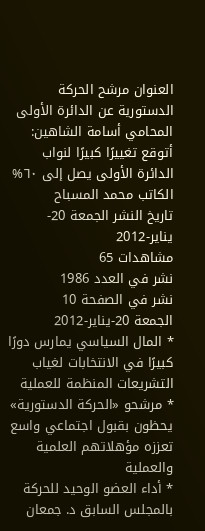العنوان مرشح الحركة الدستورية عن الدائرة الأولى المحامي أسامة الشاهين: أتوقع تغييرًا كبيرًا لنواب الدائرة الأولى يصل إلى ٦٠%
الكاتب محمد المسباح
تاريخ النشر الجمعة 20-يناير-2012
مشاهدات 65
نشر في العدد 1986
نشر في الصفحة 10
الجمعة 20-يناير-2012
* المال السياسي يمارس دورًا كبيرًا في الانتخابات لغياب التشريعات المنظمة للعملية
* مرشحو «الحركة الدستورية» يحظون بقبول اجتماعي واسع تعززه مؤهلاتهم العلمية والعملية
* أداء العضو الوحيد للحركة بالمجلس السابق د. جمعان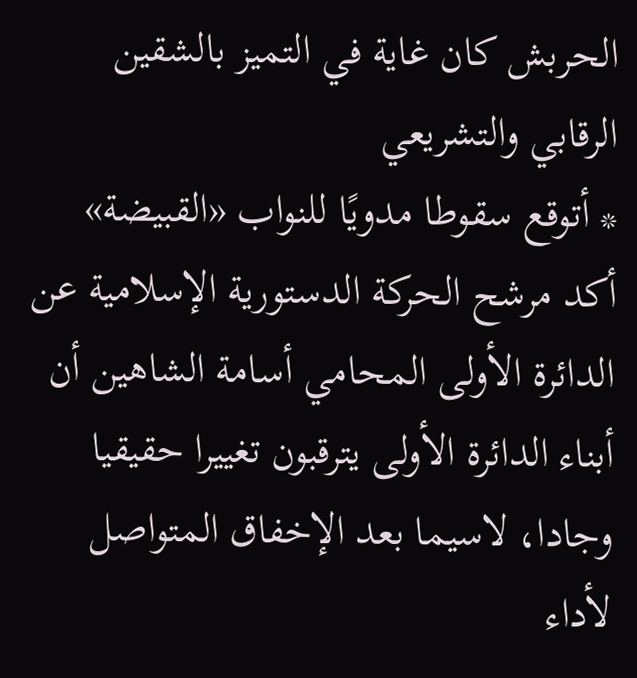الحربش كان غاية في التميز بالشقين الرقابي والتشريعي
* أتوقع سقوطا مدويًا للنواب «القبيضة»
أكد مرشح الحركة الدستورية الإسلامية عن الدائرة الأولى المحامي أسامة الشاهين أن أبناء الدائرة الأولى يترقبون تغييرا حقيقيا وجادا، لاسيما بعد الإخفاق المتواصل لأداء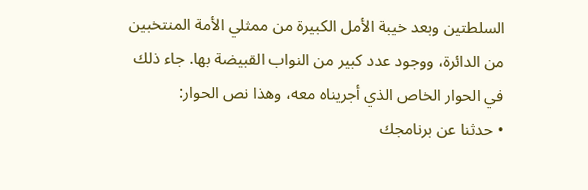السلطتين وبعد خيبة الأمل الكبيرة من ممثلي الأمة المنتخبين من الدائرة، ووجود عدد كبير من النواب القبيضة بها. جاء ذلك في الحوار الخاص الذي أجريناه معه، وهذا نص الحوار:
• حدثنا عن برنامجك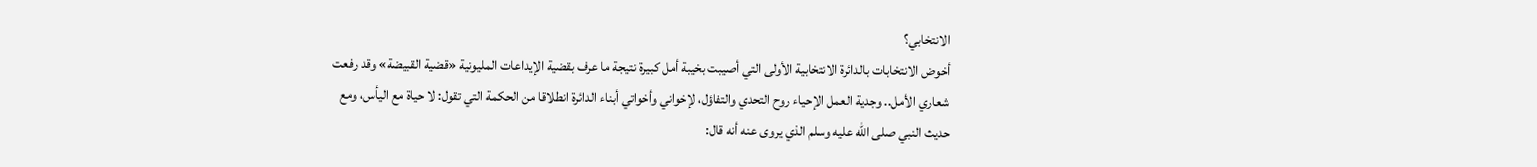الانتخابي؟
أخوض الانتخابات بالدائرة الانتخابية الأولى التي أصيبت بخيبة أمل كبيرة نتيجة ما عرف بقضية الإيداعات المليونية «قضية القبيضة» وقد رفعت شعاري الأمل.. وجدية العمل الإحياء روح التحدي والتفاؤل، لإخواني وأخواتي أبناء الدائرة انطلاقا من الحكمة التي تقول: لا حياة مع اليأس، ومع حديث النبي صلى الله عليه وسلم الذي يروى عنه أنه قال: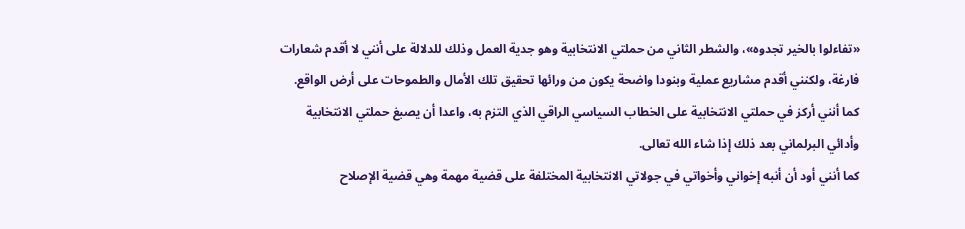«تفاءلوا بالخير تجدوه»، والشطر الثاني من حملتي الانتخابية وهو جدية العمل وذلك للدلالة على أنني لا أقدم شعارات فارغة، ولكنني أقدم مشاريع عملية وبنودا واضحة يكون من ورائها تحقيق تلك الأمال والطموحات على أرض الواقع.
كما أنني أركز في حملتي الانتخابية على الخطاب السياسي الراقي الذي التزم به، واعدا أن يصبغ حملتي الانتخابية وأدائي البرلماني بعد ذلك إذا شاء الله تعالى.
كما أنني أود أن أنبه إخواني وأخواتي في جولاتي الانتخابية المختلفة على قضية مهمة وهي قضية الإصلاح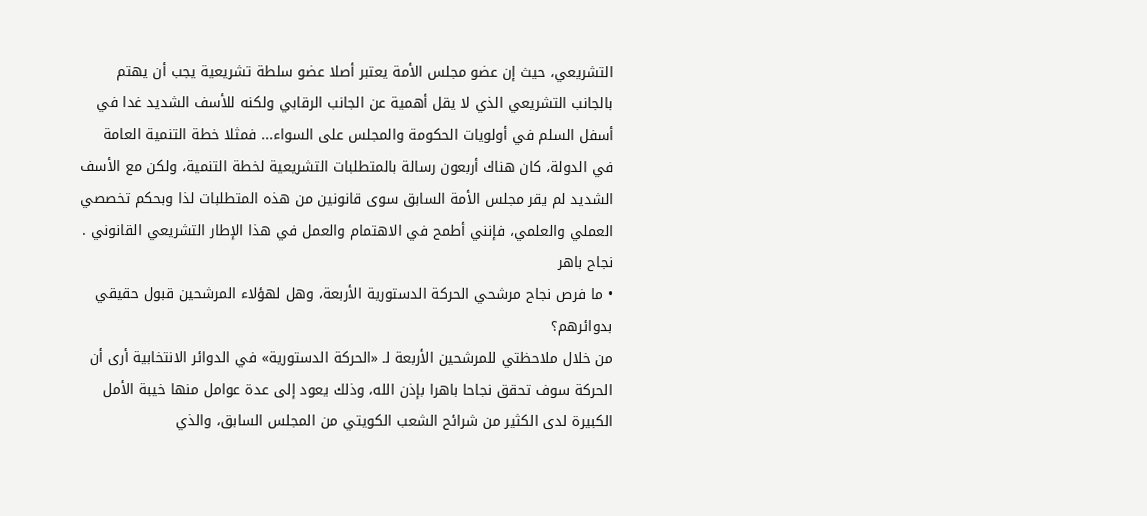التشريعي، حيث إن عضو مجلس الأمة يعتبر أصلا عضو سلطة تشريعية يجب أن يهتم بالجانب التشريعي الذي لا يقل أهمية عن الجانب الرقابي ولكنه للأسف الشديد غدا في أسفل السلم في أولويات الحكومة والمجلس على السواء... فمثلا خطة التنمية العامة في الدولة، كان هناك أربعون رسالة بالمتطلبات التشريعية لخطة التنمية، ولكن مع الأسف الشديد لم يقر مجلس الأمة السابق سوى قانونين من هذه المتطلبات لذا وبحكم تخصصي العملي والعلمي، فإنني أطمح في الاهتمام والعمل في هذا الإطار التشريعي القانوني .
نجاح باهر
• ما فرص نجاح مرشحي الحركة الدستورية الأربعة، وهل لهؤلاء المرشحين قبول حقيقي بدوائرهم؟
من خلال ملاحظتي للمرشحين الأربعة لـ «الحركة الدستورية» في الدوائر الانتخابية أرى أن الحركة سوف تحقق نجاحا باهرا بإذن الله، وذلك يعود إلى عدة عوامل منها خيبة الأمل الكبيرة لدى الكثير من شرائح الشعب الكويتي من المجلس السابق، والذي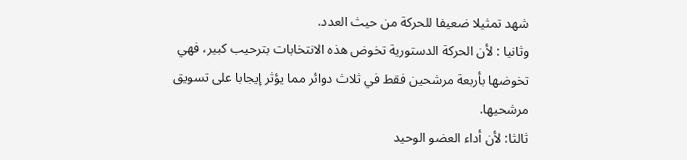شهد تمثيلا ضعيفا للحركة من حيث العدد.
وثانيا : لأن الحركة الدستورية تخوض هذه الانتخابات بترحيب كبير، فهي تخوضها بأربعة مرشحين فقط في ثلاث دوائر مما يؤثر إيجابا على تسويق مرشحيها.
ثالثا: لأن أداء العضو الوحيد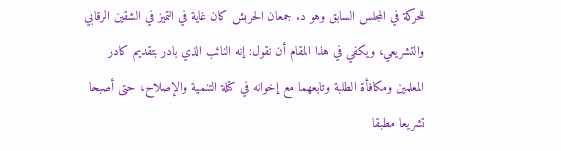للحركة في المجلس السابق وهو د. جمعان الحربش كان غاية في التميز في الشقين الرقابي والتشريعي، ويكفي في هذا المقام أن نقول: إنه النائب الذي بادر بتقديم كادر المعلمين ومكافأة الطلبة وتابعهما مع إخوانه في كتلة التنمية والإصلاح، حتى أصبحا تشريعا مطبقا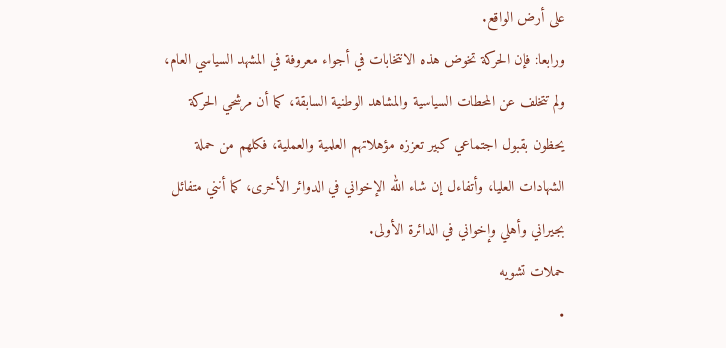على أرض الواقع.
ورابعا: فإن الحركة تخوض هذه الانتخابات في أجواء معروفة في المشهد السياسي العام، ولم تتخلف عن المحطات السياسية والمشاهد الوطنية السابقة، كما أن مرشحي الحركة يحظون بقبول اجتماعي كبير تعززه مؤهلاتهم العلمية والعملية، فكلهم من حملة الشهادات العليا، وأتفاءل إن شاء الله الإخواني في الدوائر الأخرى، كما أنني متفائل بجيراني وأهلي وإخواني في الدائرة الأولى.
حملات تشويه
•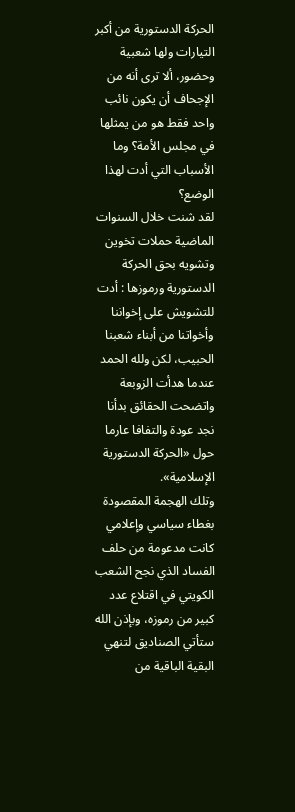الحركة الدستورية من أكبر التيارات ولها شعبية وحضور، ألا ترى أنه من الإجحاف أن يكون نائب واحد فقط هو من يمثلها في مجلس الأمة؟ وما الأسباب التي أدت لهذا الوضع؟
لقد شنت خلال السنوات الماضية حملات تخوين وتشويه بحق الحركة الدستورية ورموزها : أدت للتشويش على إخواننا وأخواتنا من أبناء شعبنا الحبيب، لكن ولله الحمد عندما هدأت الزوبعة واتضحت الحقائق بدأنا نجد عودة والتفافا عارما حول «الحركة الدستورية الإسلامية».
وتلك الهجمة المقصودة بغطاء سياسي وإعلامي كانت مدعومة من حلف الفساد الذي نجح الشعب الكويتي في اقتلاع عدد كبير من رموزه، وبإذن الله ستأتي الصناديق لتنهي البقية الباقية من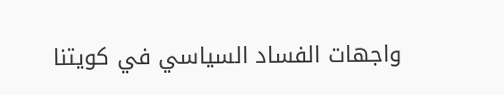واجهات الفساد السياسي في كويتنا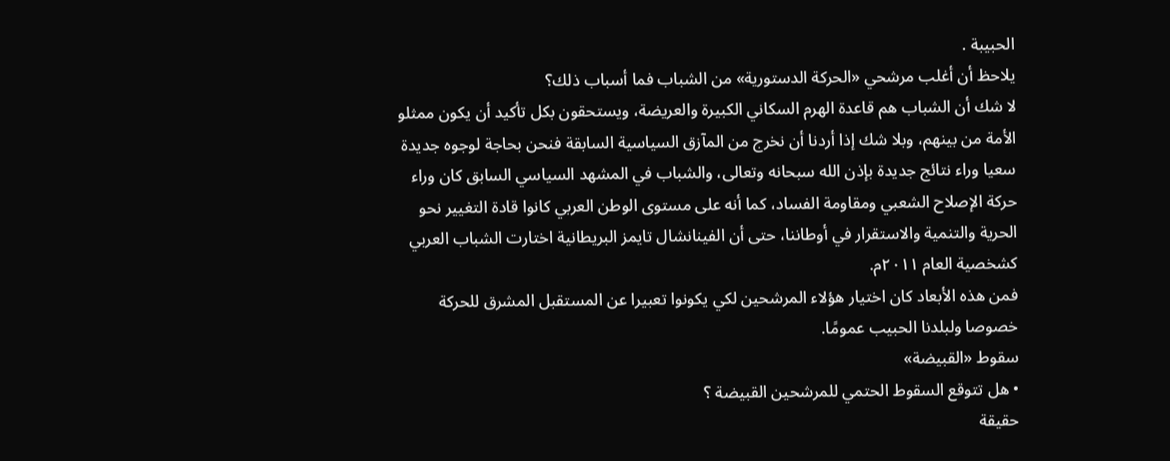الحبيبة .
يلاحظ أن أغلب مرشحي «الحركة الدستورية» من الشباب فما أسباب ذلك؟
لا شك أن الشباب هم قاعدة الهرم السكاني الكبيرة والعريضة، ويستحقون بكل تأكيد أن يكون ممثلو الأمة من بينهم، وبلا شك إذا أردنا أن نخرج من المآزق السياسية السابقة فنحن بحاجة لوجوه جديدة سعيا وراء نتائج جديدة بإذن الله سبحانه وتعالى، والشباب في المشهد السياسي السابق كان وراء حركة الإصلاح الشعبي ومقاومة الفساد، كما أنه على مستوى الوطن العربي كانوا قادة التغيير نحو الحرية والتنمية والاستقرار في أوطاننا، حتى أن الفينانشال تايمز البريطانية اختارت الشباب العربي كشخصية العام ٢٠١١م.
فمن هذه الأبعاد كان اختيار هؤلاء المرشحين لكي يكونوا تعبيرا عن المستقبل المشرق للحركة خصوصا ولبلدنا الحبيب عمومًا.
سقوط «القبيضة»
• هل تتوقع السقوط الحتمي للمرشحين القبيضة ؟
حقيقة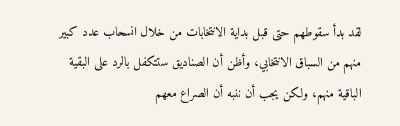لقد بدأ سقوطهم حتى قبل بداية الانتخابات من خلال انسحاب عدد كبير منهم من السباق الانتخابي، وأظن أن الصناديق ستتكفل بالرد على البقية الباقية منهم، ولكن يجب أن ننبه أن الصراع معهم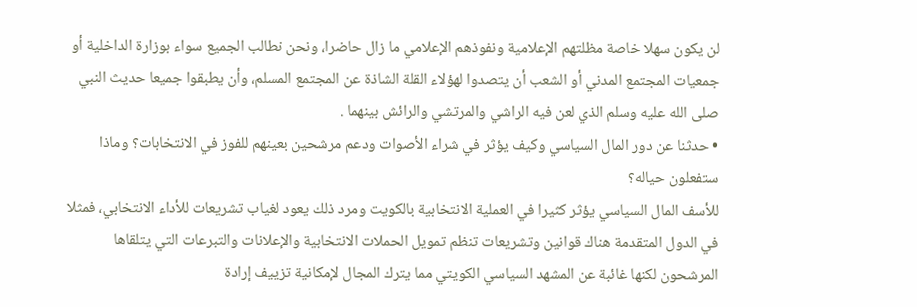لن يكون سهلا خاصة مظلتهم الإعلامية ونفوذهم الإعلامي ما زال حاضرا، ونحن نطالب الجميع سواء بوزارة الداخلية أو جمعيات المجتمع المدني أو الشعب أن يتصدوا لهؤلاء القلة الشاذة عن المجتمع المسلم، وأن يطبقوا جميعا حديث النبي صلى الله عليه وسلم الذي لعن فيه الراشي والمرتشي والرائش بينهما .
• حدثنا عن دور المال السياسي وكيف يؤثر في شراء الأصوات ودعم مرشحين بعينهم للفوز في الانتخابات؟ وماذا ستفعلون حياله؟
للأسف المال السياسي يؤثر كثيرا في العملية الانتخابية بالكويت ومرد ذلك يعود لغياب تشريعات للأداء الانتخابي، فمثلا في الدول المتقدمة هناك قوانين وتشريعات تنظم تمويل الحملات الانتخابية والإعلانات والتبرعات التي يتلقاها المرشحون لكنها غائبة عن المشهد السياسي الكويتي مما يترك المجال لإمكانية تزييف إرادة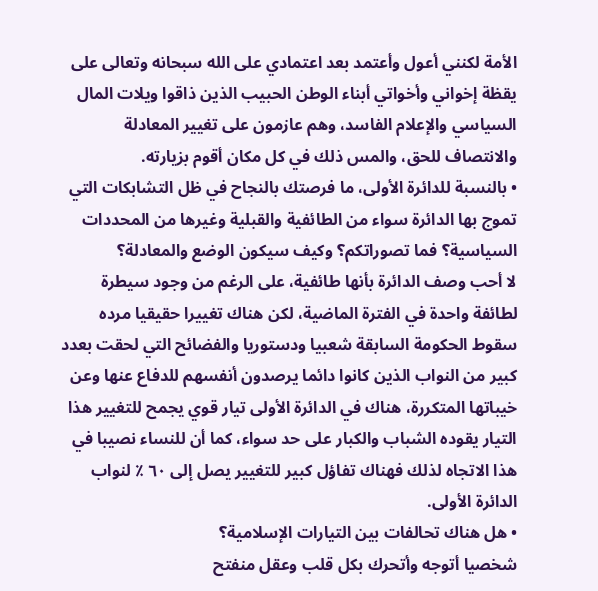الأمة لكنني أعول وأعتمد بعد اعتمادي على الله سبحانه وتعالى على يقظة إخواني وأخواتي أبناء الوطن الحبيب الذين ذاقوا ويلات المال السياسي والإعلام الفاسد، وهم عازمون على تغيير المعادلة والانتصاف للحق، والمس ذلك في كل مكان أقوم بزيارته.
• بالنسبة للدائرة الأولى، ما فرصتك بالنجاح في ظل التشابكات التي تموج بها الدائرة سواء من الطائفية والقبلية وغيرها من المحددات السياسية؟ فما تصوراتكم؟ وكيف سيكون الوضع والمعادلة؟
لا أحب وصف الدائرة بأنها طائفية، على الرغم من وجود سيطرة لطائفة واحدة في الفترة الماضية، لكن هناك تغييرا حقيقيا مرده سقوط الحكومة السابقة شعبيا ودستوريا والفضائح التي لحقت بعدد كبير من النواب الذين كانوا دائما يرصدون أنفسهم للدفاع عنها وعن خيباتها المتكررة، هناك في الدائرة الأولى تيار قوي يجمح للتغيير هذا التيار يقوده الشباب والكبار على حد سواء، كما أن للنساء نصيبا في هذا الاتجاه لذلك فهناك تفاؤل كبير للتغيير يصل إلى ٦٠ ٪ لنواب الدائرة الأولى.
• هل هناك تحالفات بين التيارات الإسلامية؟
شخصيا أتوجه وأتحرك بكل قلب وعقل منفتح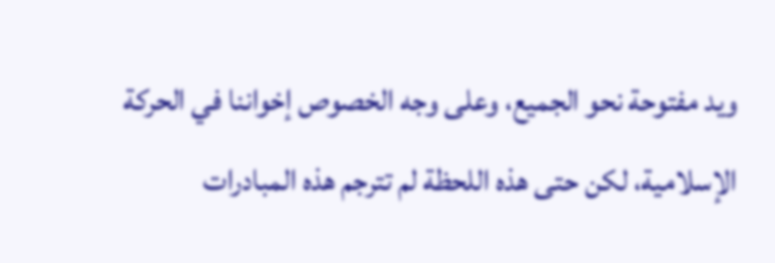ويد مفتوحة نحو الجميع، وعلى وجه الخصوص إخواننا في الحركة الإسلامية، لكن حتى هذه اللحظة لم تترجم هذه المبادرات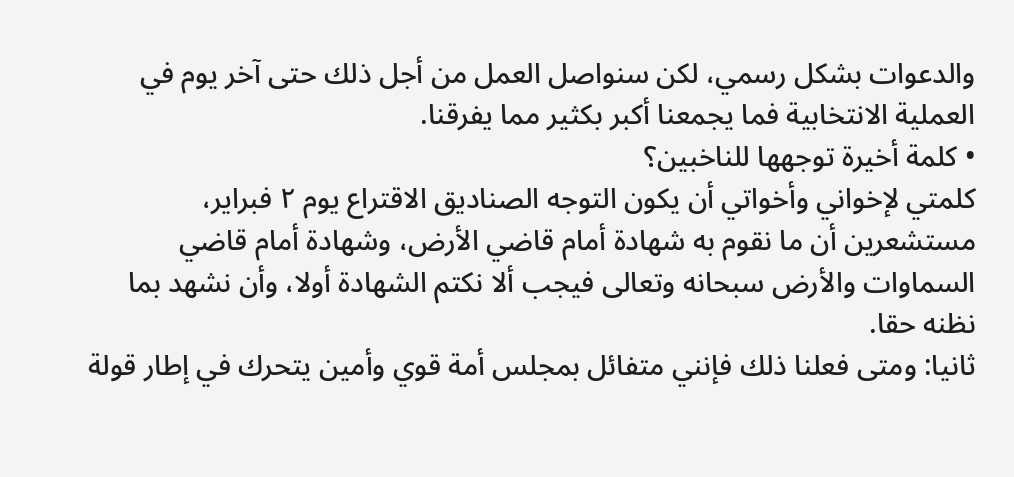والدعوات بشكل رسمي، لكن سنواصل العمل من أجل ذلك حتى آخر يوم في العملية الانتخابية فما يجمعنا أكبر بكثير مما يفرقنا.
• كلمة أخيرة توجهها للناخبين؟
كلمتي لإخواني وأخواتي أن يكون التوجه الصناديق الاقتراع يوم ٢ فبراير، مستشعرين أن ما نقوم به شهادة أمام قاضي الأرض، وشهادة أمام قاضي السماوات والأرض سبحانه وتعالى فيجب ألا نكتم الشهادة أولا، وأن نشهد بما نظنه حقا.
ثانيا: ومتى فعلنا ذلك فإنني متفائل بمجلس أمة قوي وأمين يتحرك في إطار قولة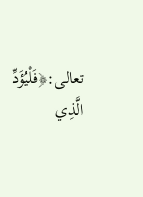تعالى:﴿فَلْيُؤَدِّ الَّذِي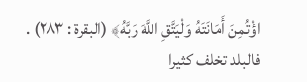اؤْتُمِنَ أَمَانَتَهُ وَلْيَتَّقِ اللَّهَ رَبَّهُ﴾ (البقرة : ۲۸۳) .
فالبلد تخلف كثيرا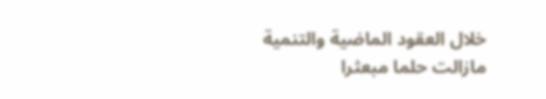خلال العقود الماضية والتنمية مازالت حلما مبعثرا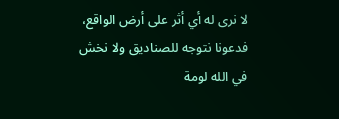لا نرى له أي أثر على أرض الواقع، فدعونا نتوجه للصناديق ولا نخش في الله لومة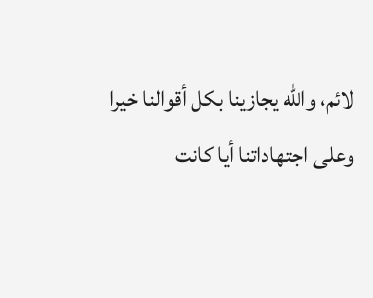لائم، والله يجازينا بكل أقوالنا خيرا وعلى اجتهاداتنا أيا كانت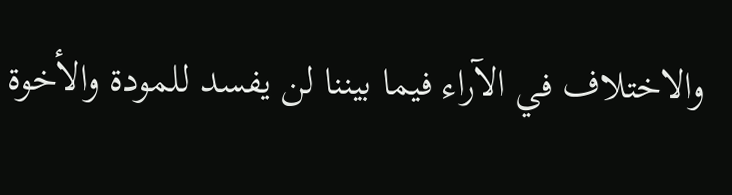والاختلاف في الآراء فيما بيننا لن يفسد للمودة والأخوة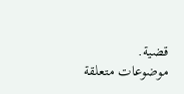قضية.
موضوعات متعلقة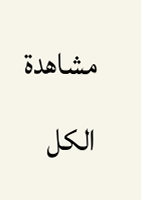مشاهدة الكل